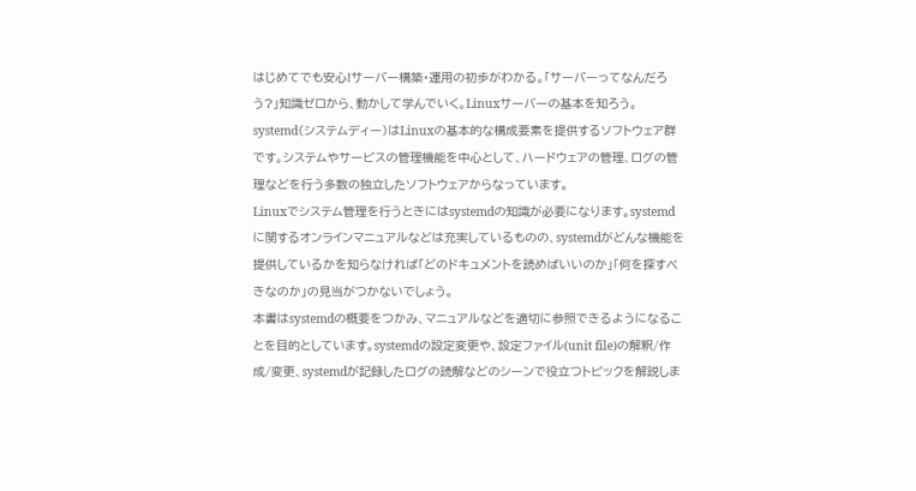はじめてでも安心!サーバー構築・運用の初歩がわかる。「サーバーってなんだろう?」知識ゼロから、動かして学んでいく。Linuxサーバーの基本を知ろう。
systemd(システムディー)はLinuxの基本的な構成要素を提供するソフトウェア群です。システムやサービスの管理機能を中心として、ハードウェアの管理、ログの管理などを行う多数の独立したソフトウェアからなっています。
Linuxでシステム管理を行うときにはsystemdの知識が必要になります。systemdに関するオンラインマニュアルなどは充実しているものの、systemdがどんな機能を提供しているかを知らなければ「どのドキュメントを読めばいいのか」「何を探すべきなのか」の見当がつかないでしょう。
本書はsystemdの概要をつかみ、マニュアルなどを適切に参照できるようになることを目的としています。systemdの設定変更や、設定ファイル(unit file)の解釈/作成/変更、systemdが記録したログの読解などのシーンで役立つトピックを解説しま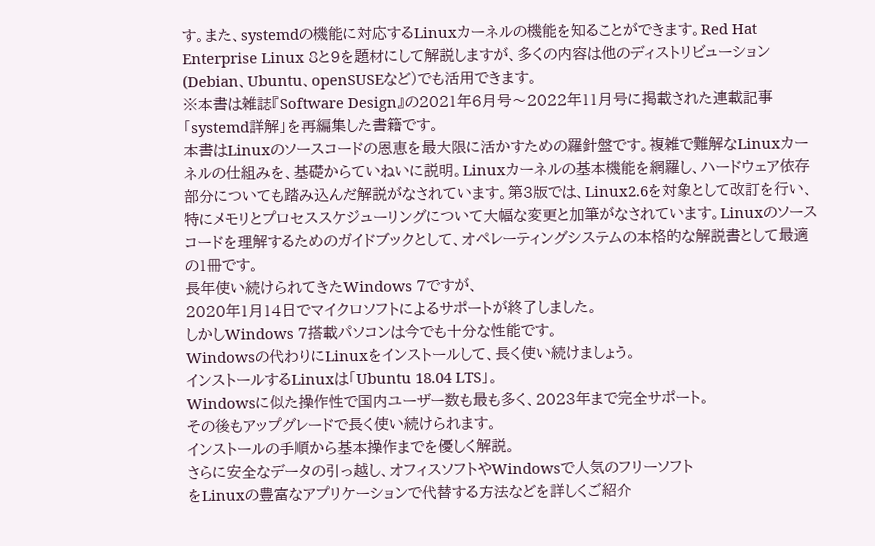す。また、systemdの機能に対応するLinuxカーネルの機能を知ることができます。Red Hat Enterprise Linux 8と9を題材にして解説しますが、多くの内容は他のディストリビューション(Debian、Ubuntu、openSUSEなど)でも活用できます。
※本書は雑誌『Software Design』の2021年6月号〜2022年11月号に掲載された連載記事「systemd詳解」を再編集した書籍です。
本書はLinuxのソースコードの恩恵を最大限に活かすための羅針盤です。複雑で難解なLinuxカーネルの仕組みを、基礎からていねいに説明。Linuxカーネルの基本機能を網羅し、ハードウェア依存部分についても踏み込んだ解説がなされています。第3版では、Linux2.6を対象として改訂を行い、特にメモリとプロセススケジューリングについて大幅な変更と加筆がなされています。Linuxのソースコードを理解するためのガイドブックとして、オペレーティングシステムの本格的な解説書として最適の1冊です。
長年使い続けられてきたWindows 7ですが、
2020年1月14日でマイクロソフトによるサポートが終了しました。
しかしWindows 7搭載パソコンは今でも十分な性能です。
Windowsの代わりにLinuxをインストールして、長く使い続けましょう。
インストールするLinuxは「Ubuntu 18.04 LTS」。
Windowsに似た操作性で国内ユーザー数も最も多く、2023年まで完全サポート。
その後もアップグレードで長く使い続けられます。
インストールの手順から基本操作までを優しく解説。
さらに安全なデータの引っ越し、オフィスソフトやWindowsで人気のフリーソフト
をLinuxの豊富なアプリケーションで代替する方法などを詳しくご紹介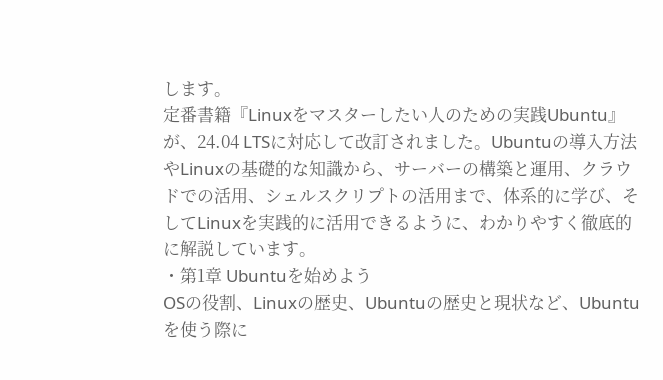します。
定番書籍『Linuxをマスターしたい人のための実践Ubuntu』が、24.04 LTSに対応して改訂されました。Ubuntuの導入方法やLinuxの基礎的な知識から、サーバーの構築と運用、クラウドでの活用、シェルスクリプトの活用まで、体系的に学び、そしてLinuxを実践的に活用できるように、わかりやすく徹底的に解説しています。
・第1章 Ubuntuを始めよう
OSの役割、Linuxの歴史、Ubuntuの歴史と現状など、Ubuntuを使う際に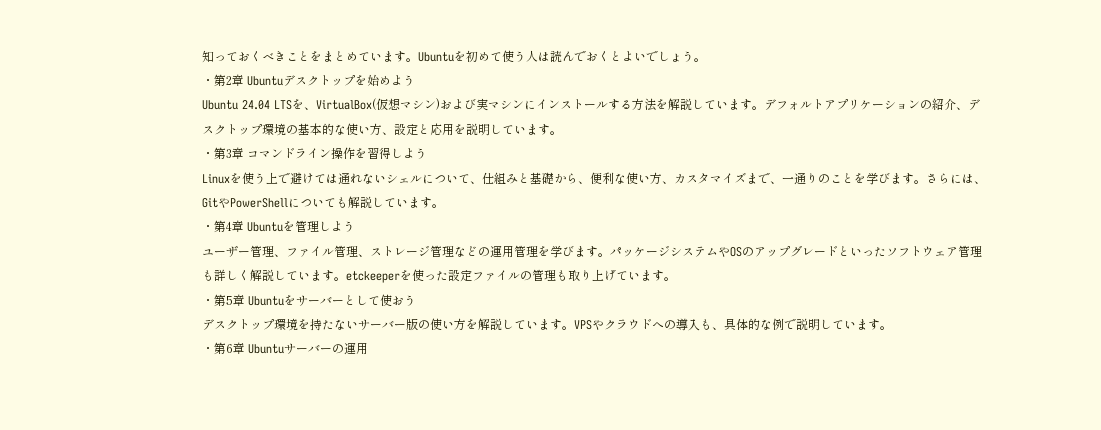知っておくべきことをまとめています。Ubuntuを初めて使う人は読んでおくとよいでしょう。
・第2章 Ubuntuデスクトップを始めよう
Ubuntu 24.04 LTSを、VirtualBox(仮想マシン)および実マシンにインストールする方法を解説しています。デフォルトアプリケーションの紹介、デスクトップ環境の基本的な使い方、設定と応用を説明しています。
・第3章 コマンドライン操作を習得しよう
Linuxを使う上で避けては通れないシェルについて、仕組みと基礎から、便利な使い方、カスタマイズまで、一通りのことを学びます。さらには、GitやPowerShellについても解説しています。
・第4章 Ubuntuを管理しよう
ユーザー管理、ファイル管理、ストレージ管理などの運用管理を学びます。パッケージシステムやOSのアップグレードといったソフトウェア管理も詳しく解説しています。etckeeperを使った設定ファイルの管理も取り上げています。
・第5章 Ubuntuをサーバーとして使おう
デスクトップ環境を持たないサーバー版の使い方を解説しています。VPSやクラウドへの導入も、具体的な例で説明しています。
・第6章 Ubuntuサーバーの運用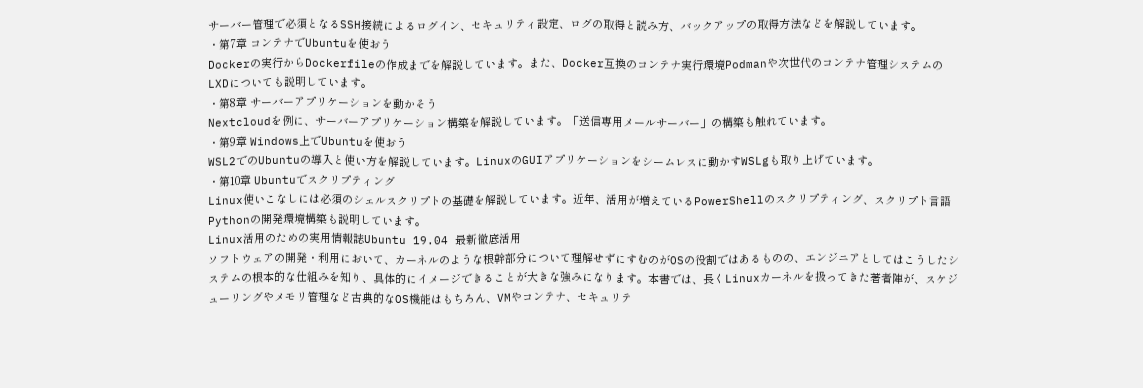サーバー管理で必須となるSSH接続によるログイン、セキュリティ設定、ログの取得と読み方、バックアップの取得方法などを解説しています。
・第7章 コンテナでUbuntuを使おう
Dockerの実行からDockerfileの作成までを解説しています。また、Docker互換のコンテナ実行環境Podmanや次世代のコンテナ管理システムのLXDについても説明しています。
・第8章 サーバーアプリケーションを動かそう
Nextcloudを例に、サーバーアプリケーション構築を解説しています。「送信専用メールサーバー」の構築も触れています。
・第9章 Windows上でUbuntuを使おう
WSL2でのUbuntuの導入と使い方を解説しています。LinuxのGUIアプリケーションをシームレスに動かすWSLgも取り上げています。
・第10章 Ubuntuでスクリプティング
Linux使いこなしには必須のシェルスクリプトの基礎を解説しています。近年、活用が増えているPowerShellのスクリプティング、スクリプト言語Pythonの開発環境構築も説明しています。
Linux活用のための実用情報誌Ubuntu 19.04 最新徹底活用
ソフトウェアの開発・利用において、カーネルのような根幹部分について理解せずにすむのがOSの役割ではあるものの、エンジニアとしてはこうしたシステムの根本的な仕組みを知り、具体的にイメージできることが大きな強みになります。本書では、長くLinuxカーネルを扱ってきた著者陣が、スケジューリングやメモリ管理など古典的なOS機能はもちろん、VMやコンテナ、セキュリテ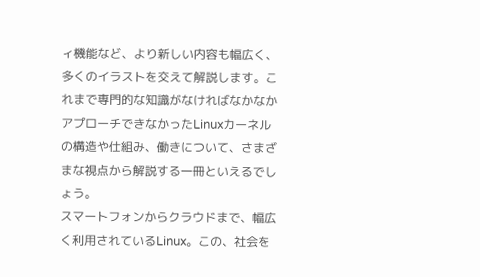ィ機能など、より新しい内容も幅広く、多くのイラストを交えて解説します。これまで専門的な知識がなければなかなかアプローチできなかったLinuxカーネルの構造や仕組み、働きについて、さまざまな視点から解説する一冊といえるでしょう。
スマートフォンからクラウドまで、幅広く利用されているLinux。この、社会を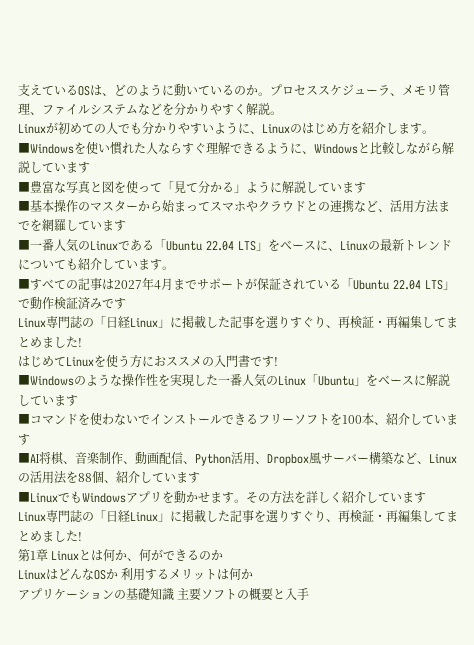支えているOSは、どのように動いているのか。プロセススケジューラ、メモリ管理、ファイルシステムなどを分かりやすく解説。
Linuxが初めての人でも分かりやすいように、Linuxのはじめ方を紹介します。
■Windowsを使い慣れた人ならすぐ理解できるように、Windowsと比較しながら解説しています
■豊富な写真と図を使って「見て分かる」ように解説しています
■基本操作のマスターから始まってスマホやクラウドとの連携など、活用方法までを網羅しています
■一番人気のLinuxである「Ubuntu 22.04 LTS」をベースに、Linuxの最新トレンドについても紹介しています。
■すべての記事は2027年4月までサポートが保証されている「Ubuntu 22.04 LTS」で動作検証済みです
Linux専門誌の「日経Linux」に掲載した記事を選りすぐり、再検証・再編集してまとめました!
はじめてLinuxを使う方におススメの入門書です!
■Windowsのような操作性を実現した一番人気のLinux「Ubuntu」をベースに解説しています
■コマンドを使わないでインストールできるフリーソフトを100本、紹介しています
■AI将棋、音楽制作、動画配信、Python活用、Dropbox風サーバー構築など、Linuxの活用法を88個、紹介しています
■LinuxでもWindowsアプリを動かせます。その方法を詳しく紹介しています
Linux専門誌の「日経Linux」に掲載した記事を選りすぐり、再検証・再編集してまとめました!
第1章 Linuxとは何か、何ができるのか
LinuxはどんなOSか 利用するメリットは何か
アプリケーションの基礎知識 主要ソフトの概要と入手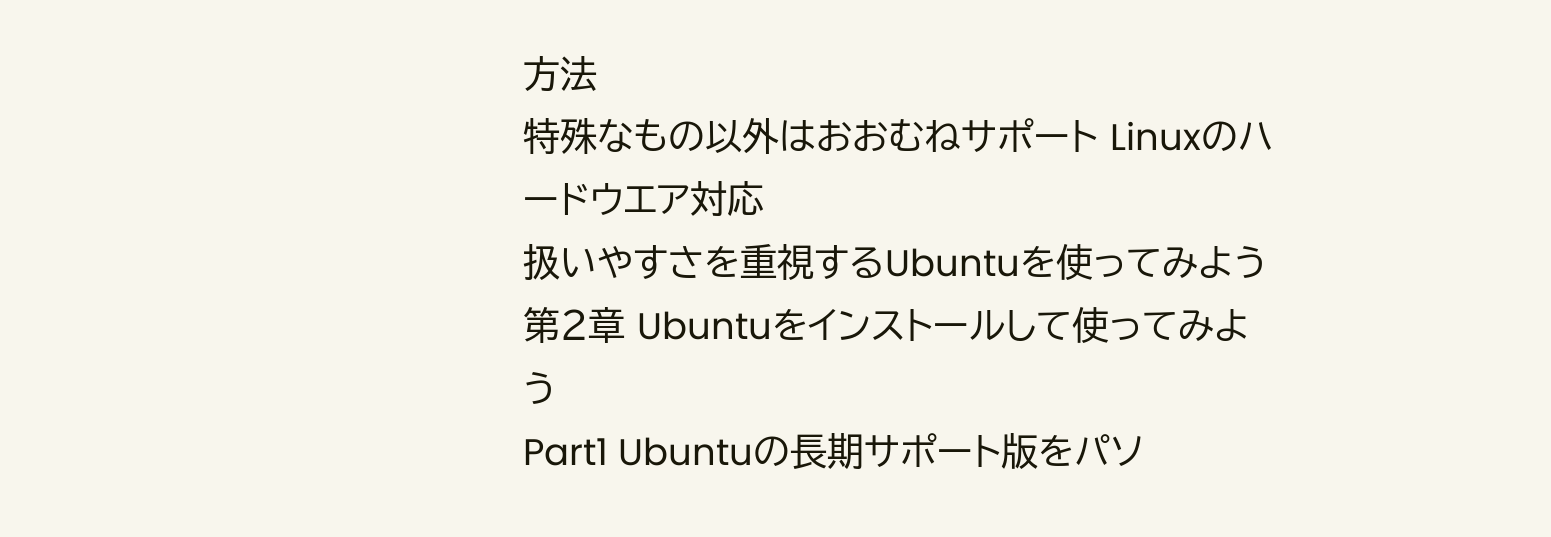方法
特殊なもの以外はおおむねサポート Linuxのハードウエア対応
扱いやすさを重視するUbuntuを使ってみよう
第2章 Ubuntuをインストールして使ってみよう
Part1 Ubuntuの長期サポート版をパソ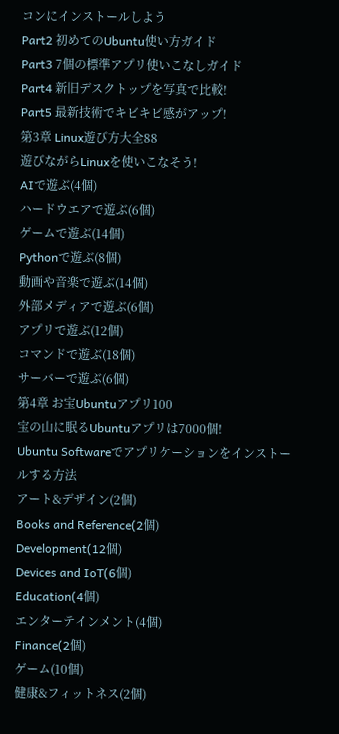コンにインストールしよう
Part2 初めてのUbuntu使い方ガイド
Part3 7個の標準アプリ使いこなしガイド
Part4 新旧デスクトップを写真で比較!
Part5 最新技術でキビキビ感がアップ!
第3章 Linux遊び方大全88
遊びながらLinuxを使いこなそう!
AIで遊ぶ(4個)
ハードウエアで遊ぶ(6個)
ゲームで遊ぶ(14個)
Pythonで遊ぶ(8個)
動画や音楽で遊ぶ(14個)
外部メディアで遊ぶ(6個)
アプリで遊ぶ(12個)
コマンドで遊ぶ(18個)
サーバーで遊ぶ(6個)
第4章 お宝Ubuntuアプリ100
宝の山に眠るUbuntuアプリは7000個!
Ubuntu Softwareでアプリケーションをインストールする方法
アート&デザイン(2個)
Books and Reference(2個)
Development(12個)
Devices and IoT(6個)
Education(4個)
エンターテインメント(4個)
Finance(2個)
ゲーム(10個)
健康&フィットネス(2個)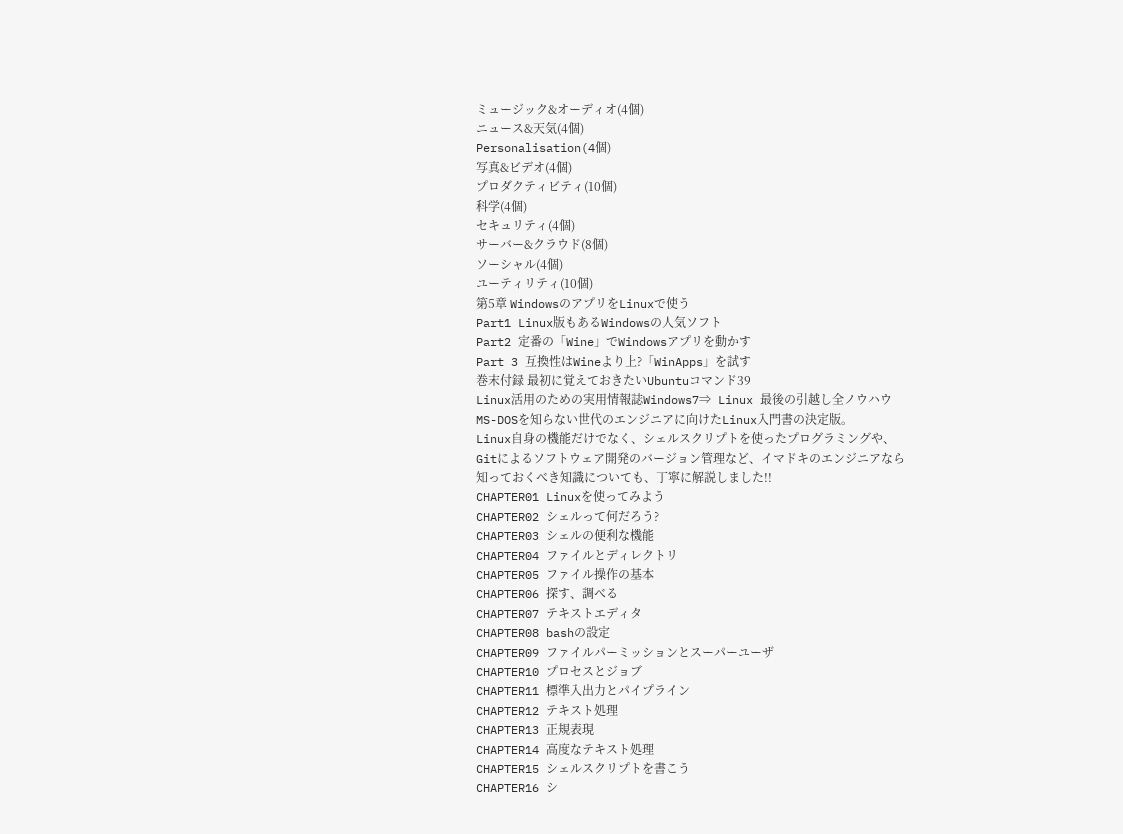ミュージック&オーディオ(4個)
ニュース&天気(4個)
Personalisation(4個)
写真&ビデオ(4個)
プロダクティビティ(10個)
科学(4個)
セキュリティ(4個)
サーバー&クラウド(8個)
ソーシャル(4個)
ユーティリティ(10個)
第5章 WindowsのアプリをLinuxで使う
Part1 Linux版もあるWindowsの人気ソフト
Part2 定番の「Wine」でWindowsアプリを動かす
Part 3 互換性はWineより上?「WinApps」を試す
巻末付録 最初に覚えておきたいUbuntuコマンド39
Linux活用のための実用情報誌Windows7⇒ Linux 最後の引越し全ノウハウ
MS-DOSを知らない世代のエンジニアに向けたLinux入門書の決定版。
Linux自身の機能だけでなく、シェルスクリプトを使ったプログラミングや、
Gitによるソフトウェア開発のバージョン管理など、イマドキのエンジニアなら
知っておくべき知識についても、丁寧に解説しました!!
CHAPTER01 Linuxを使ってみよう
CHAPTER02 シェルって何だろう?
CHAPTER03 シェルの便利な機能
CHAPTER04 ファイルとディレクトリ
CHAPTER05 ファイル操作の基本
CHAPTER06 探す、調べる
CHAPTER07 テキストエディタ
CHAPTER08 bashの設定
CHAPTER09 ファイルパーミッションとスーパーユーザ
CHAPTER10 プロセスとジョブ
CHAPTER11 標準入出力とパイプライン
CHAPTER12 テキスト処理
CHAPTER13 正規表現
CHAPTER14 高度なテキスト処理
CHAPTER15 シェルスクリプトを書こう
CHAPTER16 シ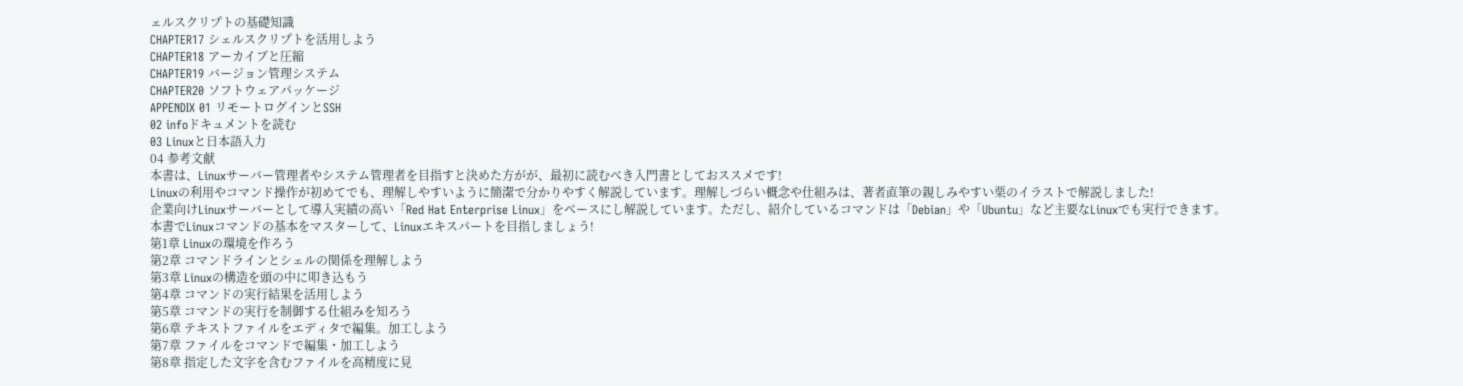ェルスクリプトの基礎知識
CHAPTER17 シェルスクリプトを活用しよう
CHAPTER18 アーカイブと圧縮
CHAPTER19 バージョン管理システム
CHAPTER20 ソフトウェアパッケージ
APPENDIX 01 リモートログインとSSH
02 infoドキュメントを読む
03 Linuxと日本語入力
04 参考文献
本書は、Linuxサーバー管理者やシステム管理者を目指すと決めた方がが、最初に読むべき入門書としておススメです!
Linuxの利用やコマンド操作が初めてでも、理解しやすいように簡潔で分かりやすく解説しています。理解しづらい概念や仕組みは、著者直筆の親しみやすい栗のイラストで解説しました!
企業向けLinuxサーバーとして導入実績の高い「Red Hat Enterprise Linux」をベースにし解説しています。ただし、紹介しているコマンドは「Debian」や「Ubuntu」など主要なLinuxでも実行できます。
本書でLinuxコマンドの基本をマスターして、Linuxエキスパートを目指しましょう!
第1章 Linuxの環境を作ろう
第2章 コマンドラインとシェルの関係を理解しよう
第3章 Linuxの構造を頭の中に叩き込もう
第4章 コマンドの実行結果を活用しよう
第5章 コマンドの実行を制御する仕組みを知ろう
第6章 テキストファイルをエディタで編集。加工しよう
第7章 ファイルをコマンドで編集・加工しよう
第8章 指定した文字を含むファイルを高精度に見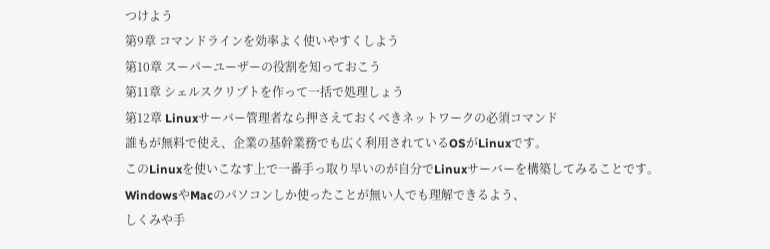つけよう
第9章 コマンドラインを効率よく使いやすくしよう
第10章 スーパーユーザーの役割を知っておこう
第11章 シェルスクリプトを作って一括で処理しょう
第12章 Linuxサーバー管理者なら押さえておくべきネットワークの必須コマンド
誰もが無料で使え、企業の基幹業務でも広く利用されているOSがLinuxです。
このLinuxを使いこなす上で一番手っ取り早いのが自分でLinuxサーバーを構築してみることです。
WindowsやMacのパソコンしか使ったことが無い人でも理解できるよう、
しくみや手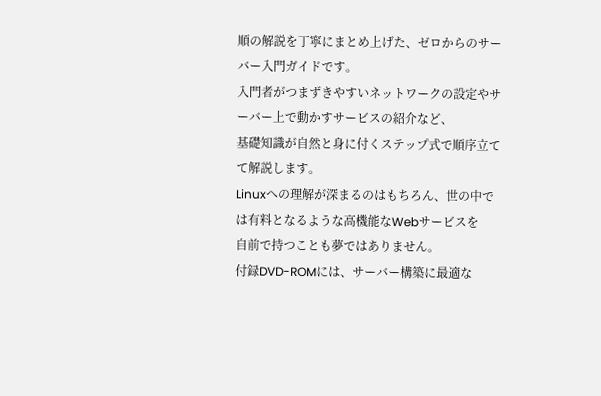順の解説を丁寧にまとめ上げた、ゼロからのサーバー入門ガイドです。
入門者がつまずきやすいネットワークの設定やサーバー上で動かすサービスの紹介など、
基礎知識が自然と身に付くステップ式で順序立てて解説します。
Linuxへの理解が深まるのはもちろん、世の中では有料となるような高機能なWebサービスを
自前で持つことも夢ではありません。
付録DVD-ROMには、サーバー構築に最適な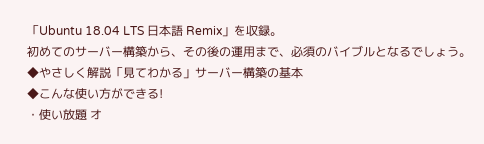「Ubuntu 18.04 LTS 日本語 Remix」を収録。
初めてのサーバー構築から、その後の運用まで、必須のバイブルとなるでしょう。
◆やさしく解説「見てわかる」サーバー構築の基本
◆こんな使い方ができる!
・使い放題 オ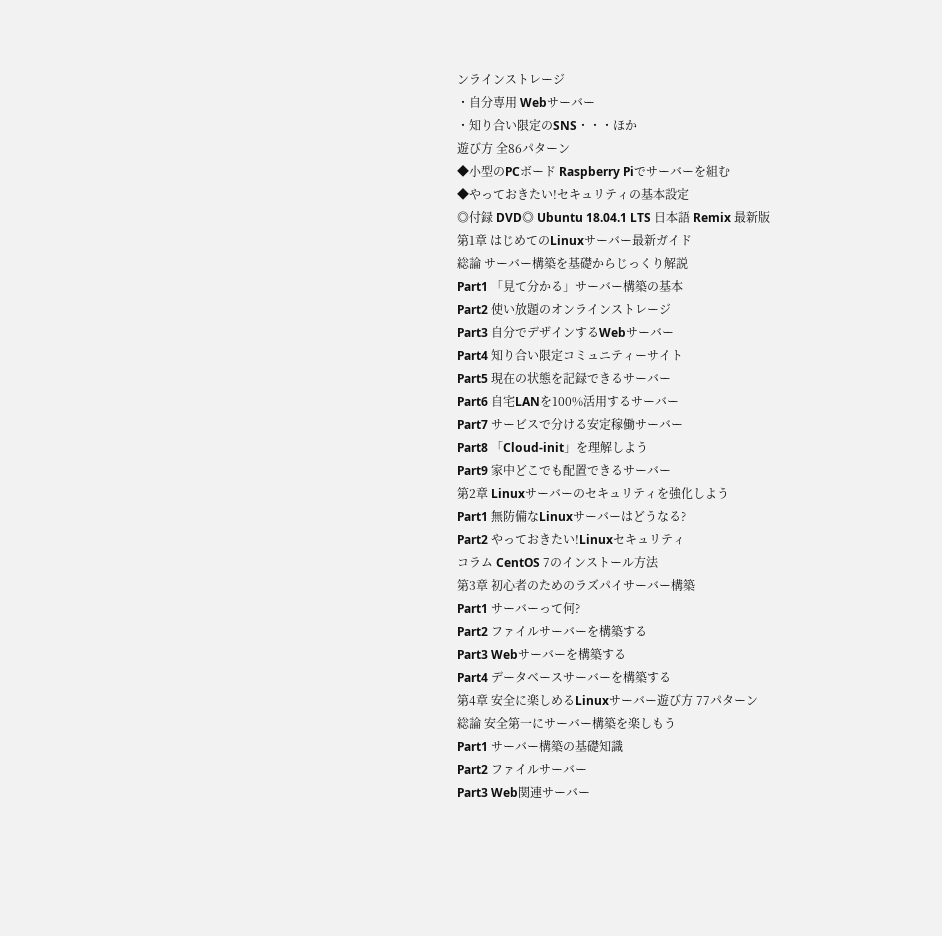ンラインストレージ
・自分専用 Webサーバー
・知り合い限定のSNS・・・ほか
遊び方 全86パターン
◆小型のPCボード Raspberry Piでサーバーを組む
◆やっておきたい!セキュリティの基本設定
◎付録 DVD◎ Ubuntu 18.04.1 LTS 日本語 Remix 最新版
第1章 はじめてのLinuxサーバー最新ガイド
総論 サーバー構築を基礎からじっくり解説
Part1 「見て分かる」サーバー構築の基本
Part2 使い放題のオンラインストレージ
Part3 自分でデザインするWebサーバー
Part4 知り合い限定コミュニティーサイト
Part5 現在の状態を記録できるサーバー
Part6 自宅LANを100%活用するサーバー
Part7 サービスで分ける安定稼働サーバー
Part8 「Cloud-init」を理解しよう
Part9 家中どこでも配置できるサーバー
第2章 Linuxサーバーのセキュリティを強化しよう
Part1 無防備なLinuxサーバーはどうなる?
Part2 やっておきたい!Linuxセキュリティ
コラム CentOS 7のインストール方法
第3章 初心者のためのラズパイサーバー構築
Part1 サーバーって何?
Part2 ファイルサーバーを構築する
Part3 Webサーバーを構築する
Part4 データベースサーバーを構築する
第4章 安全に楽しめるLinuxサーバー遊び方 77パターン
総論 安全第一にサーバー構築を楽しもう
Part1 サーバー構築の基礎知識
Part2 ファイルサーバー
Part3 Web関連サーバー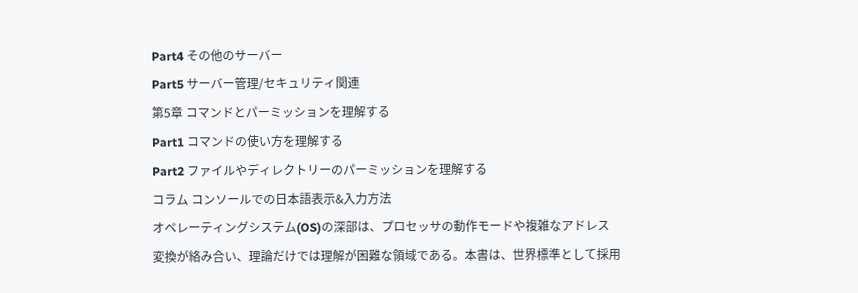Part4 その他のサーバー
Part5 サーバー管理/セキュリティ関連
第5章 コマンドとパーミッションを理解する
Part1 コマンドの使い方を理解する
Part2 ファイルやディレクトリーのパーミッションを理解する
コラム コンソールでの日本語表示&入力方法
オペレーティングシステム(OS)の深部は、プロセッサの動作モードや複雑なアドレス変換が絡み合い、理論だけでは理解が困難な領域である。本書は、世界標準として採用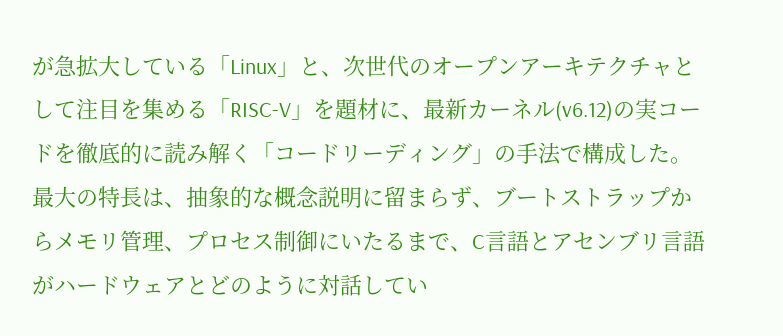が急拡大している「Linux」と、次世代のオープンアーキテクチャとして注目を集める「RISC-V」を題材に、最新カーネル(v6.12)の実コードを徹底的に読み解く「コードリーディング」の手法で構成した。
最大の特長は、抽象的な概念説明に留まらず、ブートストラップからメモリ管理、プロセス制御にいたるまで、C言語とアセンブリ言語がハードウェアとどのように対話してい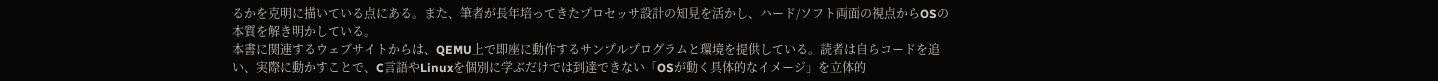るかを克明に描いている点にある。また、筆者が長年培ってきたプロセッサ設計の知見を活かし、ハード/ソフト両面の視点からOSの本質を解き明かしている。
本書に関連するウェブサイトからは、QEMU上で即座に動作するサンプルプログラムと環境を提供している。読者は自らコードを追い、実際に動かすことで、C言語やLinuxを個別に学ぶだけでは到達できない「OSが動く具体的なイメージ」を立体的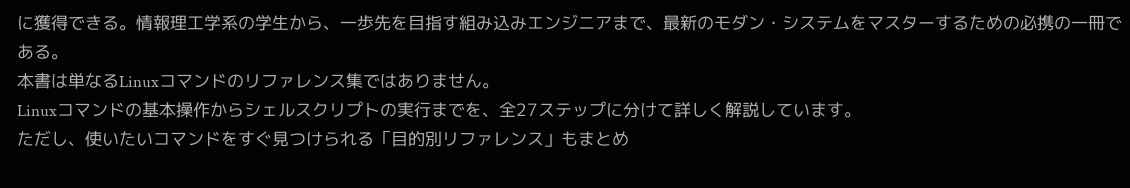に獲得できる。情報理工学系の学生から、一歩先を目指す組み込みエンジニアまで、最新のモダン・システムをマスターするための必携の一冊である。
本書は単なるLinuxコマンドのリファレンス集ではありません。
Linuxコマンドの基本操作からシェルスクリプトの実行までを、全27ステップに分けて詳しく解説しています。
ただし、使いたいコマンドをすぐ見つけられる「目的別リファレンス」もまとめ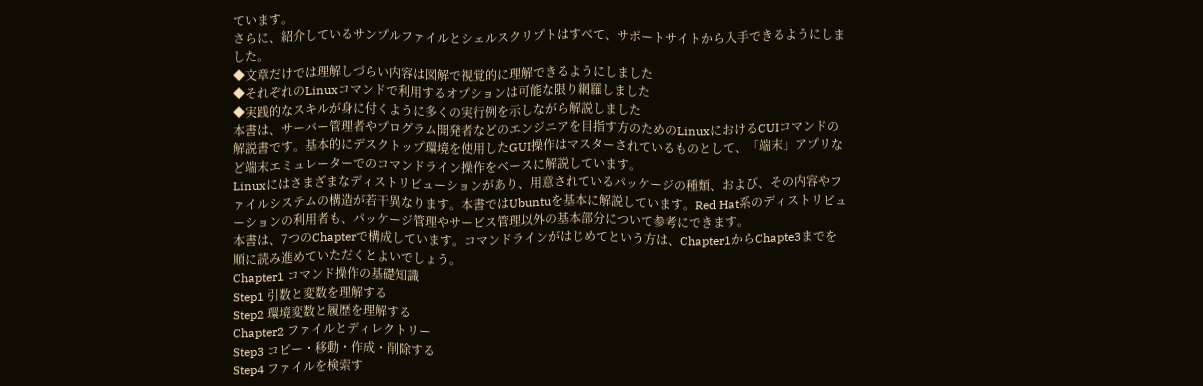ています。
さらに、紹介しているサンプルファイルとシェルスクリプトはすべて、サポートサイトから入手できるようにしました。
◆文章だけでは理解しづらい内容は図解で視覚的に理解できるようにしました
◆それぞれのLinuxコマンドで利用するオプションは可能な限り網羅しました
◆実践的なスキルが身に付くように多くの実行例を示しながら解説しました
本書は、サーバー管理者やプログラム開発者などのエンジニアを目指す方のためのLinuxにおけるCUIコマンドの解説書です。基本的にデスクトップ環境を使用したGUI操作はマスターされているものとして、「端末」アプリなど端末エミュレーターでのコマンドライン操作をベースに解説しています。
Linuxにはさまざまなディストリビューションがあり、用意されているパッケージの種類、および、その内容やファイルシステムの構造が若干異なります。本書ではUbuntuを基本に解説しています。Red Hat系のディストリビューションの利用者も、パッケージ管理やサービス管理以外の基本部分について参考にできます。
本書は、7つのChapterで構成しています。コマンドラインがはじめてという方は、Chapter1からChapte3までを順に読み進めていただくとよいでしょう。
Chapter1 コマンド操作の基礎知識
Step1 引数と変数を理解する
Step2 環境変数と履歴を理解する
Chapter2 ファイルとディレクトリー
Step3 コピー・移動・作成・削除する
Step4 ファイルを検索す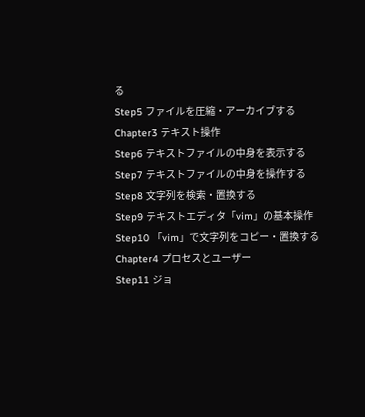る
Step5 ファイルを圧縮・アーカイブする
Chapter3 テキスト操作
Step6 テキストファイルの中身を表示する
Step7 テキストファイルの中身を操作する
Step8 文字列を検索・置換する
Step9 テキストエディタ「vim」の基本操作
Step10 「vim」で文字列をコピー・置換する
Chapter4 プロセスとユーザー
Step11 ジョ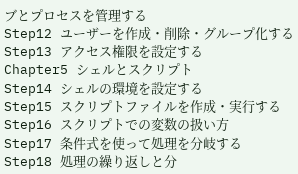ブとプロセスを管理する
Step12 ユーザーを作成・削除・グループ化する
Step13 アクセス権限を設定する
Chapter5 シェルとスクリプト
Step14 シェルの環境を設定する
Step15 スクリプトファイルを作成・実行する
Step16 スクリプトでの変数の扱い方
Step17 条件式を使って処理を分岐する
Step18 処理の繰り返しと分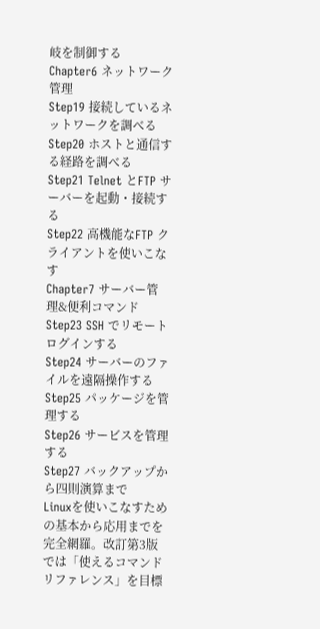岐を制御する
Chapter6 ネットワーク管理
Step19 接続しているネットワークを調べる
Step20 ホストと通信する経路を調べる
Step21 Telnet とFTP サーバーを起動・接続する
Step22 高機能なFTP クライアントを使いこなす
Chapter7 サーバー管理&便利コマンド
Step23 SSH でリモートログインする
Step24 サーバーのファイルを遠隔操作する
Step25 パッケージを管理する
Step26 サービスを管理する
Step27 バックアップから四則演算まで
Linuxを使いこなすための基本から応用までを完全網羅。改訂第3版では「使えるコマンドリファレンス」を目標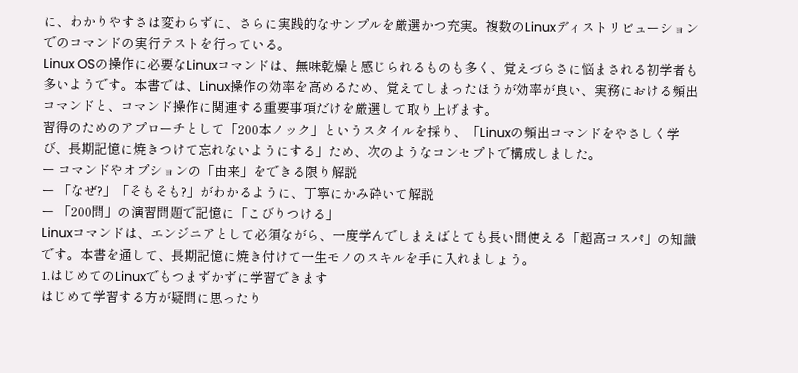に、わかりやすさは変わらずに、さらに実践的なサンプルを厳選かつ充実。複数のLinuxディストリビューションでのコマンドの実行テストを行っている。
Linux OSの操作に必要なLinuxコマンドは、無味乾燥と感じられるものも多く、覚えづらさに悩まされる初学者も多いようです。本書では、Linux操作の効率を高めるため、覚えてしまったほうが効率が良い、実務における頻出コマンドと、コマンド操作に関連する重要事項だけを厳選して取り上げます。
習得のためのアプローチとして「200本ノック」というスタイルを採り、「Linuxの頻出コマンドをやさしく学び、長期記憶に焼きつけて忘れないようにする」ため、次のようなコンセプトで構成しました。
ー コマンドやオプションの「由来」をできる限り解説
ー 「なぜ?」「そもそも?」がわかるように、丁寧にかみ砕いて解説
ー 「200問」の演習問題で記憶に「こびりつける」
Linuxコマンドは、エンジニアとして必須ながら、一度学んでしまえばとても長い間使える「超高コスパ」の知識です。本書を通して、長期記憶に焼き付けて一生モノのスキルを手に入れましょう。
1.はじめてのLinuxでもつまずかずに学習できます
はじめて学習する方が疑問に思ったり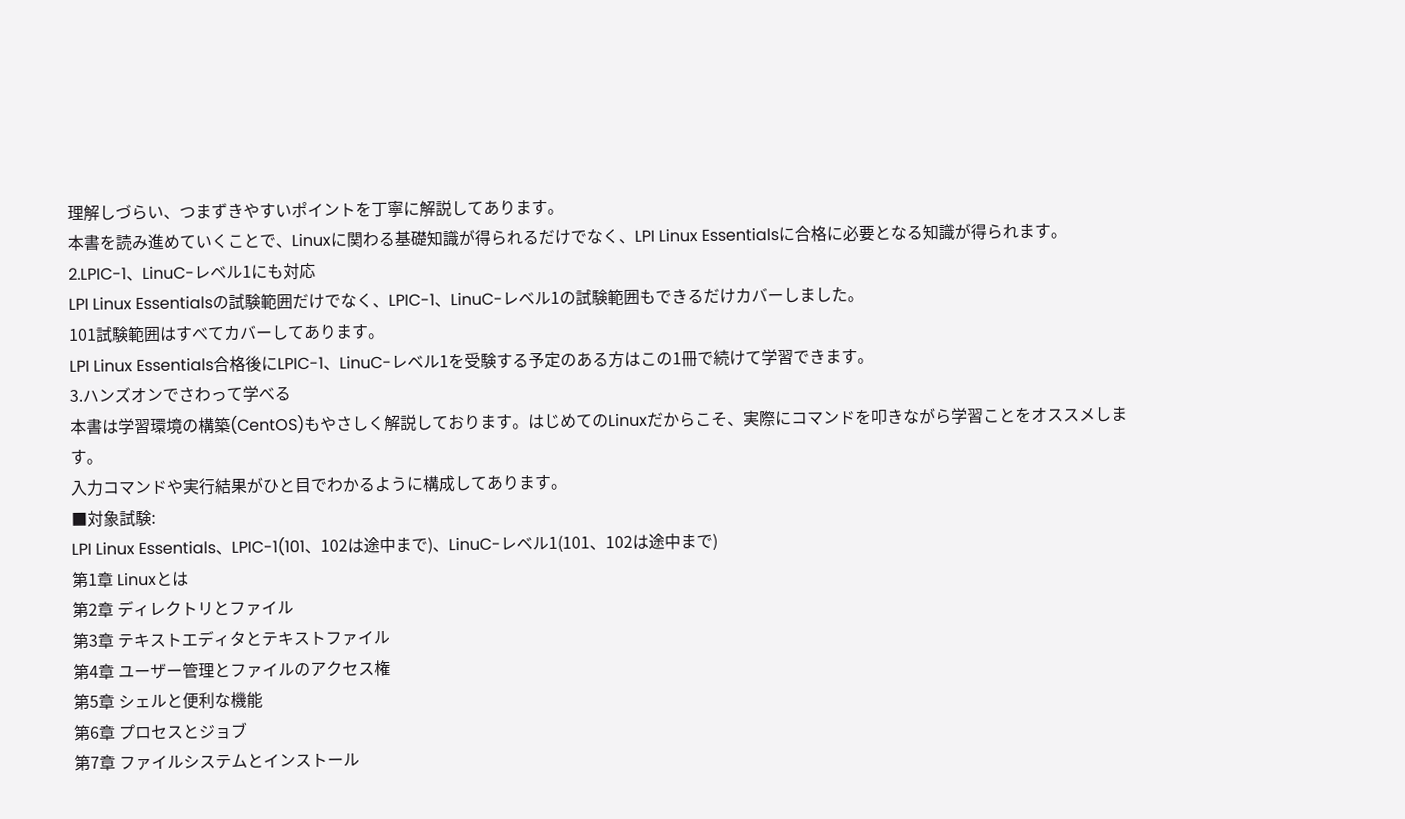理解しづらい、つまずきやすいポイントを丁寧に解説してあります。
本書を読み進めていくことで、Linuxに関わる基礎知識が得られるだけでなく、LPI Linux Essentialsに合格に必要となる知識が得られます。
2.LPIC-1、LinuC-レベル1にも対応
LPI Linux Essentialsの試験範囲だけでなく、LPIC-1、LinuC-レベル1の試験範囲もできるだけカバーしました。
101試験範囲はすべてカバーしてあります。
LPI Linux Essentials合格後にLPIC-1、LinuC-レベル1を受験する予定のある方はこの1冊で続けて学習できます。
3.ハンズオンでさわって学べる
本書は学習環境の構築(CentOS)もやさしく解説しております。はじめてのLinuxだからこそ、実際にコマンドを叩きながら学習ことをオススメします。
入力コマンドや実行結果がひと目でわかるように構成してあります。
■対象試験:
LPI Linux Essentials、LPIC-1(101、102は途中まで)、LinuC-レベル1(101、102は途中まで)
第1章 Linuxとは
第2章 ディレクトリとファイル
第3章 テキストエディタとテキストファイル
第4章 ユーザー管理とファイルのアクセス権
第5章 シェルと便利な機能
第6章 プロセスとジョブ
第7章 ファイルシステムとインストール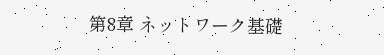第8章 ネットワーク基礎